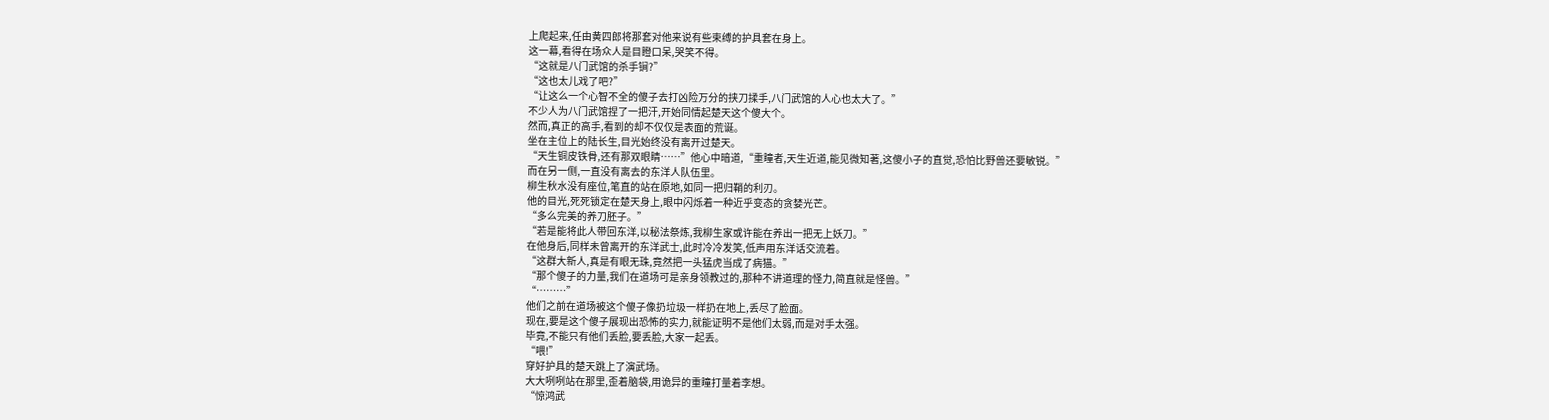上爬起来,任由黄四郎将那套对他来说有些束缚的护具套在身上。
这一幕,看得在场众人是目瞪口呆,哭笑不得。
“这就是八门武馆的杀手锏?”
“这也太儿戏了吧?”
“让这么一个心智不全的傻子去打凶险万分的挟刀揉手,八门武馆的人心也太大了。”
不少人为八门武馆捏了一把汗,开始同情起楚天这个傻大个。
然而,真正的高手,看到的却不仅仅是表面的荒诞。
坐在主位上的陆长生,目光始终没有离开过楚天。
“天生铜皮铁骨,还有那双眼睛……”他心中暗道,“重瞳者,天生近道,能见微知著,这傻小子的直觉,恐怕比野兽还要敏锐。”
而在另一侧,一直没有离去的东洋人队伍里。
柳生秋水没有座位,笔直的站在原地,如同一把归鞘的利刃。
他的目光,死死锁定在楚天身上,眼中闪烁着一种近乎变态的贪婪光芒。
“多么完美的养刀胚子。”
“若是能将此人带回东洋,以秘法祭炼,我柳生家或许能在养出一把无上妖刀。”
在他身后,同样未曾离开的东洋武士,此时冷冷发笑,低声用东洋话交流着。
“这群大新人,真是有眼无珠,竟然把一头猛虎当成了病猫。”
“那个傻子的力量,我们在道场可是亲身领教过的,那种不讲道理的怪力,简直就是怪兽。”
“………”
他们之前在道场被这个傻子像扔垃圾一样扔在地上,丢尽了脸面。
现在,要是这个傻子展现出恐怖的实力,就能证明不是他们太弱,而是对手太强。
毕竟,不能只有他们丢脸,要丢脸,大家一起丢。
“喂!”
穿好护具的楚天跳上了演武场。
大大咧咧站在那里,歪着脑袋,用诡异的重瞳打量着李想。
“惊鸿武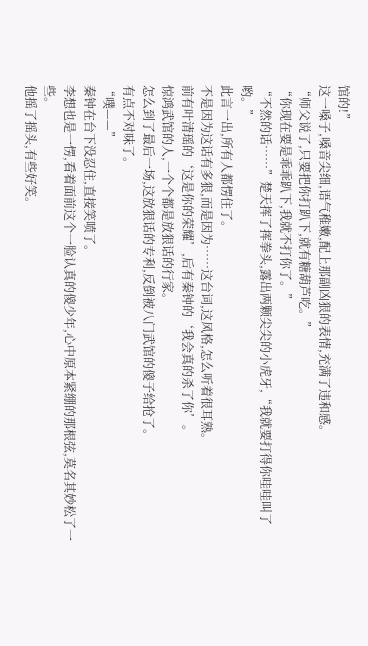馆的!”
这一嗓子,嗓音尖细,语气稚嫩,配上那副凶狠的表情,充满了违和感。
“师父说了,只要把你打趴下,就有糖葫芦吃。”
“你现在要是乖乖趴下,我就不打你了。”
“不然的话……”楚天挥了挥拳头,露出两颗尖尖的小虎牙,“我就要打得你哇哇叫了哟。”
此言一出,所有人都愣住了。
不是因为这话有多狠,而是因为……这台词,这风格,怎么听着很耳熟。
前有叶清瑶的‘这是你的荣耀’,后有秦钟的‘我会真的杀了你’。
惊鸿武馆的人,一个个都是放狠话的行家。
怎么到了最后一场,这放狠话的专利,反倒被八门武馆的傻子给抢了。
有点不对味了。
“噗——”
秦钟在台下没忍住,直接笑喷了。
李想也是一愣,看着面前这个一脸认真的傻少年,心中原本紧绷的那根弦,莫名其妙松了一些。
他摇了摇头,有些好笑。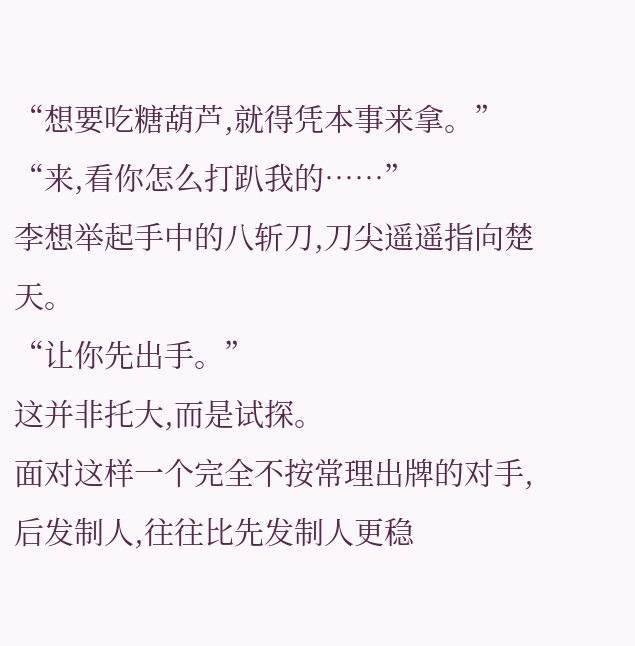“想要吃糖葫芦,就得凭本事来拿。”
“来,看你怎么打趴我的……”
李想举起手中的八斩刀,刀尖遥遥指向楚天。
“让你先出手。”
这并非托大,而是试探。
面对这样一个完全不按常理出牌的对手,后发制人,往往比先发制人更稳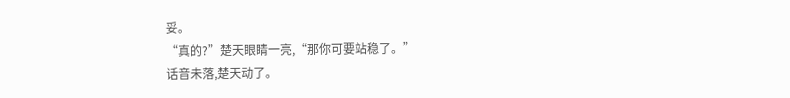妥。
“真的?”楚天眼睛一亮,“那你可要站稳了。”
话音未落,楚天动了。